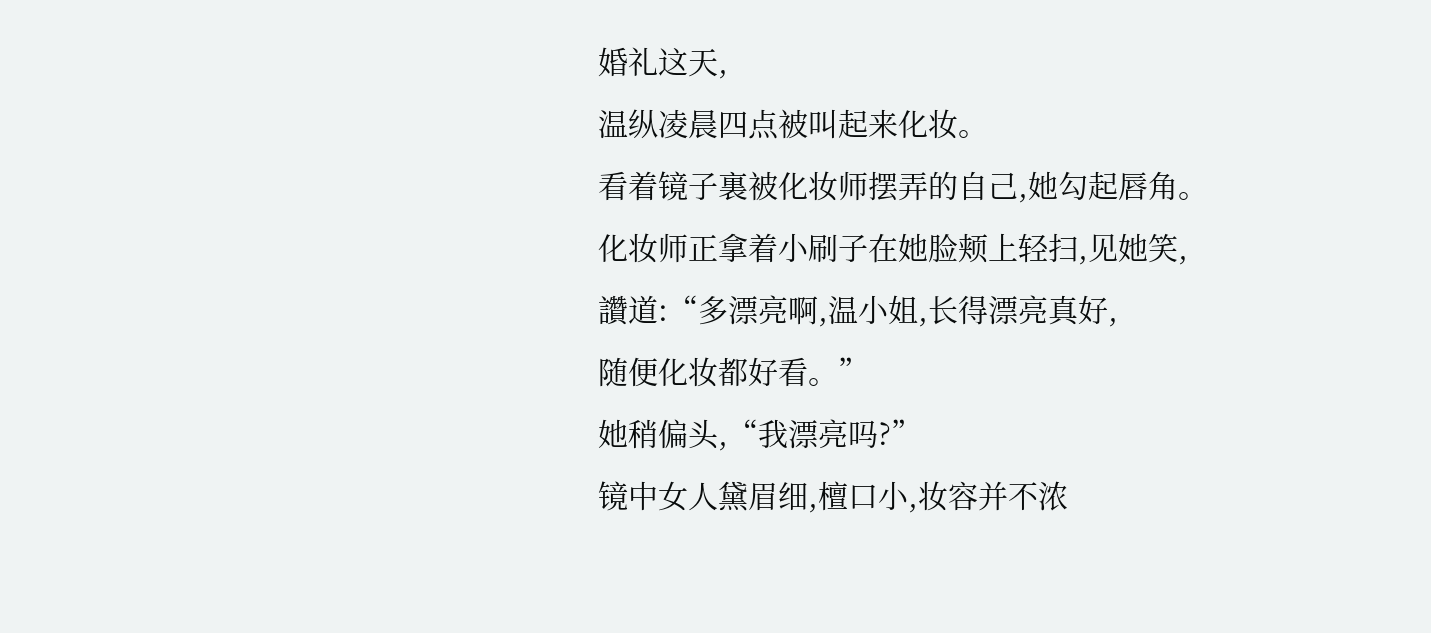婚礼这天,
温纵凌晨四点被叫起来化妆。
看着镜子裏被化妆师摆弄的自己,她勾起唇角。
化妆师正拿着小刷子在她脸颊上轻扫,见她笑,
讚道:“多漂亮啊,温小姐,长得漂亮真好,
随便化妆都好看。”
她稍偏头,“我漂亮吗?”
镜中女人黛眉细,檀口小,妆容并不浓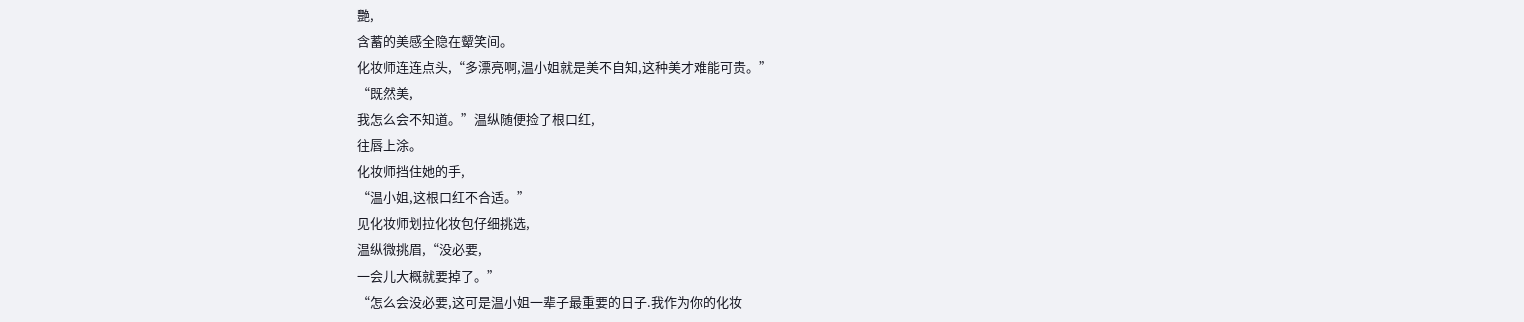艷,
含蓄的美感全隐在颦笑间。
化妆师连连点头,“多漂亮啊,温小姐就是美不自知,这种美才难能可贵。”
“既然美,
我怎么会不知道。”温纵随便捡了根口红,
往唇上涂。
化妆师挡住她的手,
“温小姐,这根口红不合适。”
见化妆师划拉化妆包仔细挑选,
温纵微挑眉,“没必要,
一会儿大概就要掉了。”
“怎么会没必要,这可是温小姐一辈子最重要的日子.我作为你的化妆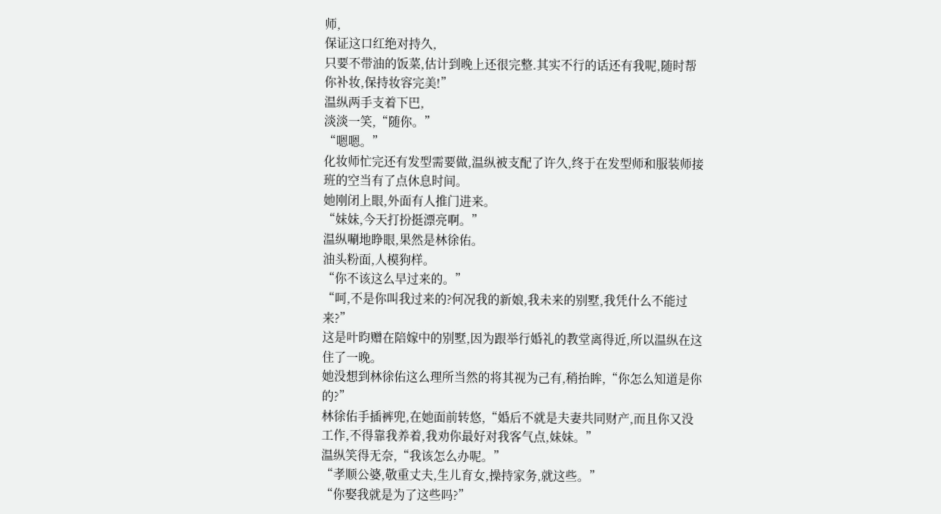师,
保证这口红绝对持久,
只要不带油的饭菜,估计到晚上还很完整.其实不行的话还有我呢,随时帮你补妆,保持妆容完美!”
温纵两手支着下巴,
淡淡一笑,“随你。”
“嗯嗯。”
化妆师忙完还有发型需要做,温纵被支配了许久,终于在发型师和服装师接班的空当有了点休息时间。
她刚闭上眼,外面有人推门进来。
“妹妹,今天打扮挺漂亮啊。”
温纵唰地睁眼,果然是林徐佑。
油头粉面,人模狗样。
“你不该这么早过来的。”
“呵,不是你叫我过来的?何况我的新娘,我未来的别墅,我凭什么不能过来?”
这是叶昀赠在陪嫁中的别墅,因为跟举行婚礼的教堂离得近,所以温纵在这住了一晚。
她没想到林徐佑这么理所当然的将其视为己有,稍抬眸,“你怎么知道是你的?”
林徐佑手插裤兜,在她面前转悠,“婚后不就是夫妻共同财产,而且你又没工作,不得靠我养着,我劝你最好对我客气点,妹妹。”
温纵笑得无奈,“我该怎么办呢。”
“孝顺公婆,敬重丈夫,生儿育女,操持家务,就这些。”
“你娶我就是为了这些吗?”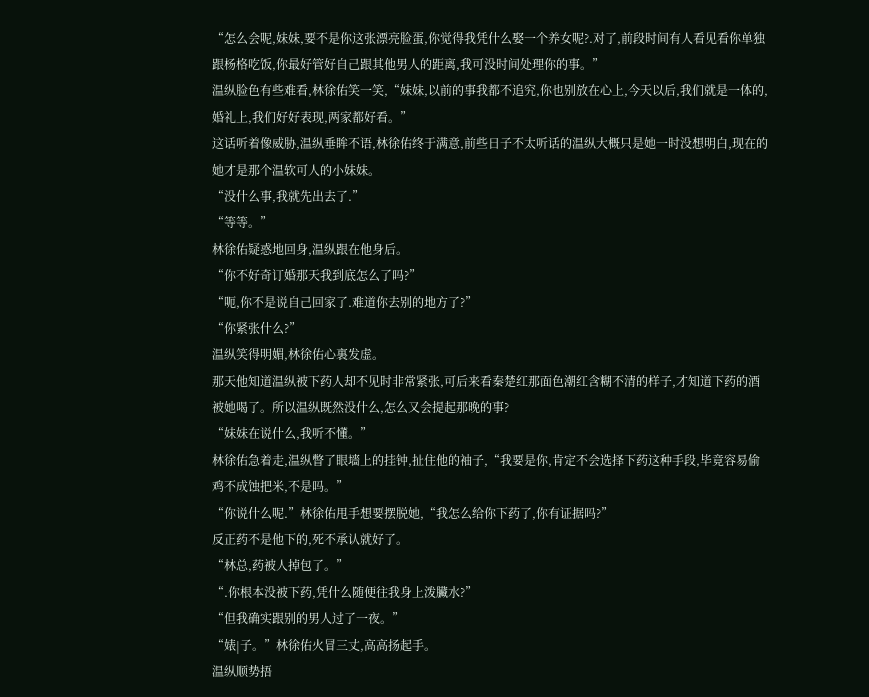“怎么会呢,妹妹,要不是你这张漂亮脸蛋,你觉得我凭什么娶一个养女呢?.对了,前段时间有人看见看你单独跟杨格吃饭,你最好管好自己跟其他男人的距离,我可没时间处理你的事。”
温纵脸色有些难看,林徐佑笑一笑,“妹妹,以前的事我都不追究,你也别放在心上,今天以后,我们就是一体的,婚礼上,我们好好表现,两家都好看。”
这话听着像威胁,温纵垂眸不语,林徐佑终于满意,前些日子不太听话的温纵大概只是她一时没想明白,现在的她才是那个温软可人的小妹妹。
“没什么事,我就先出去了.”
“等等。”
林徐佑疑惑地回身,温纵跟在他身后。
“你不好奇订婚那天我到底怎么了吗?”
“呃,你不是说自己回家了.难道你去别的地方了?”
“你紧张什么?”
温纵笑得明媚,林徐佑心裏发虚。
那天他知道温纵被下药人却不见时非常紧张,可后来看秦楚红那面色潮红含糊不清的样子,才知道下药的酒被她喝了。所以温纵既然没什么,怎么又会提起那晚的事?
“妹妹在说什么,我听不懂。”
林徐佑急着走,温纵瞥了眼墻上的挂钟,扯住他的袖子,“我要是你,肯定不会选择下药这种手段,毕竟容易偷鸡不成蚀把米,不是吗。”
“你说什么呢.”林徐佑甩手想要摆脱她,“我怎么给你下药了,你有证据吗?”
反正药不是他下的,死不承认就好了。
“林总,药被人掉包了。”
“.你根本没被下药,凭什么随便往我身上泼臟水?”
“但我确实跟别的男人过了一夜。”
“婊|子。”林徐佑火冒三丈,高高扬起手。
温纵顺势捂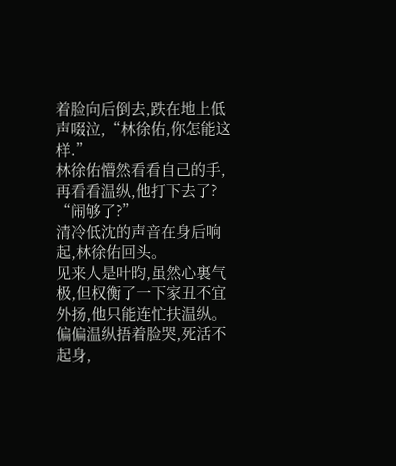着脸向后倒去,跌在地上低声啜泣,“林徐佑,你怎能这样.”
林徐佑懵然看看自己的手,再看看温纵,他打下去了?
“闹够了?”
清冷低沈的声音在身后响起,林徐佑回头。
见来人是叶昀,虽然心裏气极,但权衡了一下家丑不宜外扬,他只能连忙扶温纵。
偏偏温纵捂着脸哭,死活不起身,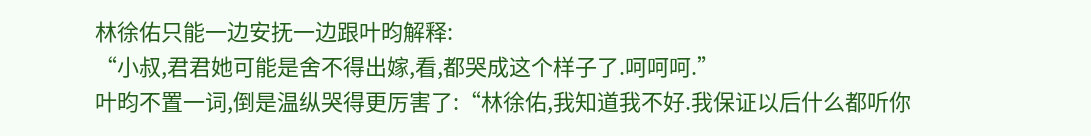林徐佑只能一边安抚一边跟叶昀解释:
“小叔,君君她可能是舍不得出嫁,看,都哭成这个样子了.呵呵呵.”
叶昀不置一词,倒是温纵哭得更厉害了:“林徐佑,我知道我不好.我保证以后什么都听你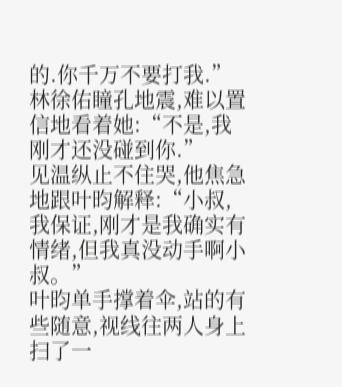的.你千万不要打我.”
林徐佑瞳孔地震,难以置信地看着她:“不是,我刚才还没碰到你.”
见温纵止不住哭,他焦急地跟叶昀解释:“小叔,我保证,刚才是我确实有情绪,但我真没动手啊小叔。”
叶昀单手撑着伞,站的有些随意,视线往两人身上扫了一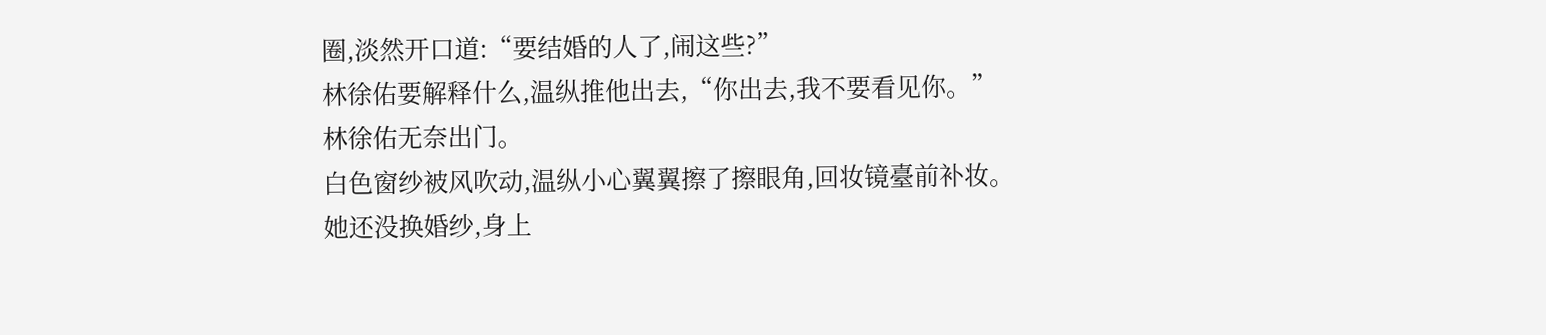圈,淡然开口道:“要结婚的人了,闹这些?”
林徐佑要解释什么,温纵推他出去,“你出去,我不要看见你。”
林徐佑无奈出门。
白色窗纱被风吹动,温纵小心翼翼擦了擦眼角,回妆镜臺前补妆。
她还没换婚纱,身上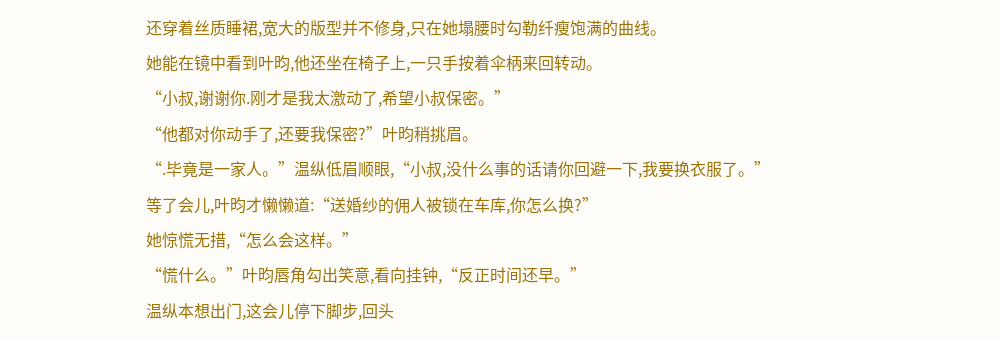还穿着丝质睡裙,宽大的版型并不修身,只在她塌腰时勾勒纤瘦饱满的曲线。
她能在镜中看到叶昀,他还坐在椅子上,一只手按着伞柄来回转动。
“小叔,谢谢你.刚才是我太激动了,希望小叔保密。”
“他都对你动手了,还要我保密?”叶昀稍挑眉。
“.毕竟是一家人。”温纵低眉顺眼,“小叔,没什么事的话请你回避一下,我要换衣服了。”
等了会儿,叶昀才懒懒道:“送婚纱的佣人被锁在车库,你怎么换?”
她惊慌无措,“怎么会这样。”
“慌什么。”叶昀唇角勾出笑意,看向挂钟,“反正时间还早。”
温纵本想出门,这会儿停下脚步,回头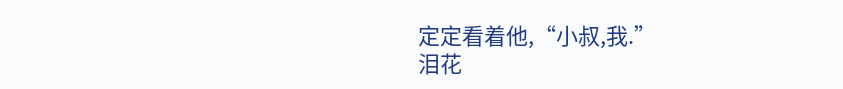定定看着他,“小叔,我.”
泪花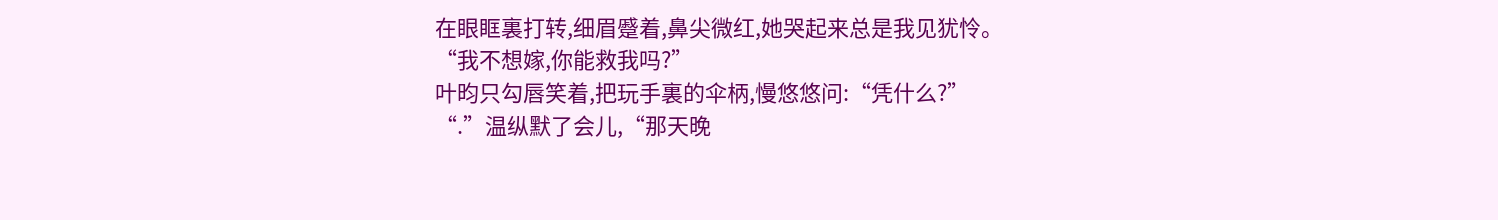在眼眶裏打转,细眉蹙着,鼻尖微红,她哭起来总是我见犹怜。
“我不想嫁,你能救我吗?”
叶昀只勾唇笑着,把玩手裏的伞柄,慢悠悠问:“凭什么?”
“.”温纵默了会儿,“那天晚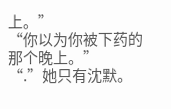上。”
“你以为你被下药的那个晚上。”
“.”她只有沈默。